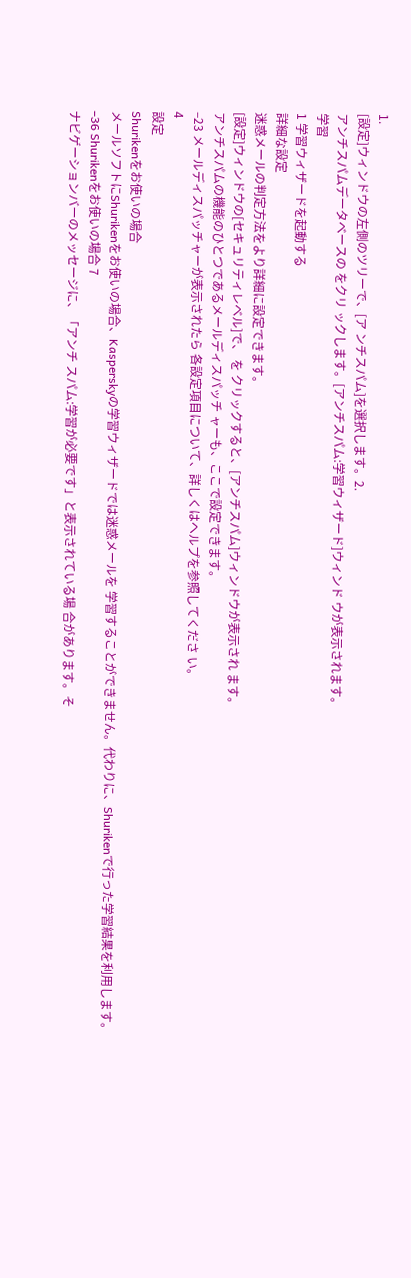1.
[設定]ウィンドウの左側のツリーで、[ア ンチスパム]を選択します。2.
アンチスパムデータベースの をクリ ックします。[アンチスパム:学習ウィザード]ウィンド ウが表示されます。
学習
1 学習ウィザードを起動する
詳細な設定
迷惑メールの判定方法をより詳細に設定できます。
[設定]ウィンドウの[セキュリティレベル]で、 を クリックすると、[アンチスパム]ウィンドウが表示され ます。
アンチスパムの機能のひとつであるメールディスパッチ ャーも、ここで設定できます。
–23 メールディスパッチャーが表示されたら 各設定項目について、詳しくはヘルプを参照してくださ い。
4
設定
Shurikenをお使いの場合
メールソフトにShurikenをお使いの場合、Kasperskyの学習ウィザードでは迷惑メールを 学習することができません。代わりに、Shurikenで行った学習結果を利用します。
–36 Shurikenをお使いの場合 7
ナビゲーションバーのメッセージに、「アンチ スパム:学習が必要です」と表示されている場 合があります。そ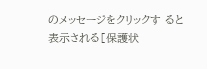のメッセージをクリックす ると表示される[保護状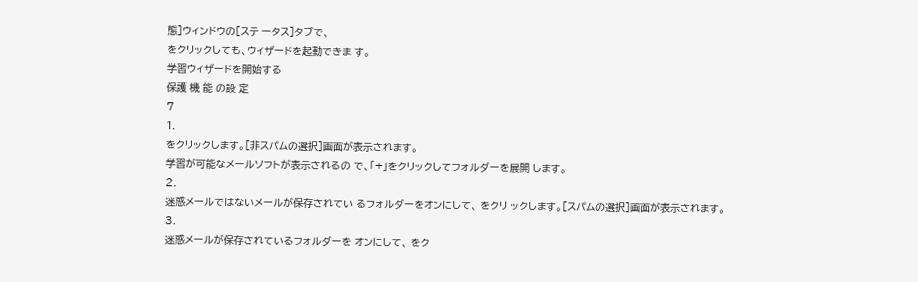態]ウィンドウの[ステ ータス]タブで、
をクリックしても、ウィザードを起動できま す。
学習ウィザードを開始する
保護 機 能 の設 定
7
1.
をクリックします。[非スパムの選択]画面が表示されます。
学習が可能なメールソフトが表示されるの で、「+」をクリックしてフォルダーを展開 します。
2.
迷惑メールではないメールが保存されてい るフォルダーをオンにして、 をクリ ックします。[スパムの選択]画面が表示されます。
3.
迷惑メールが保存されているフォルダーを オンにして、 をク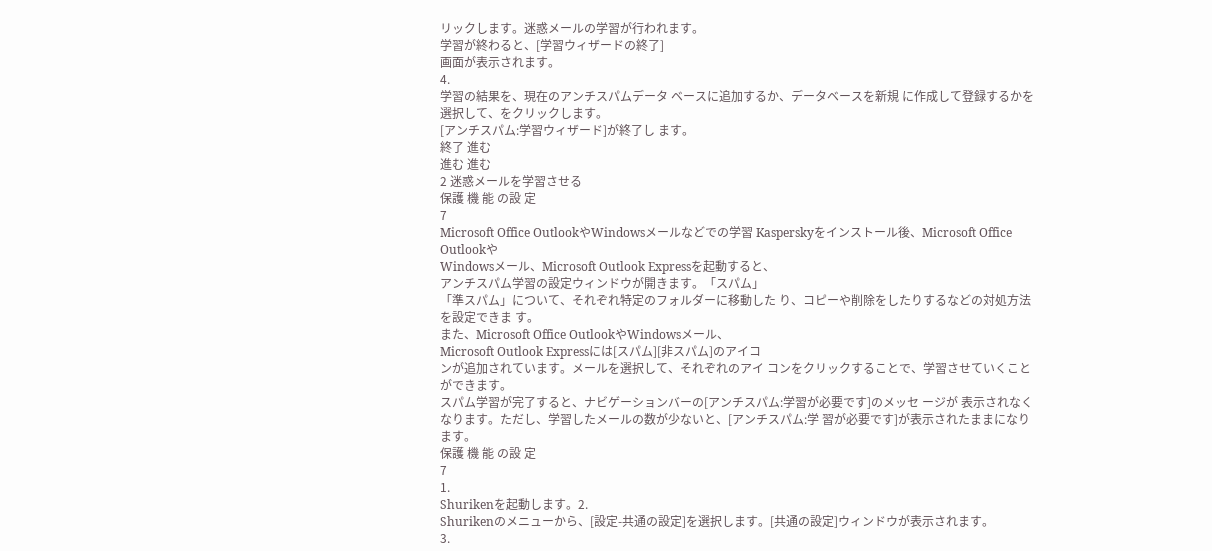リックします。迷惑メールの学習が行われます。
学習が終わると、[学習ウィザードの終了]
画面が表示されます。
4.
学習の結果を、現在のアンチスパムデータ ベースに追加するか、データベースを新規 に作成して登録するかを選択して、をクリックします。
[アンチスパム:学習ウィザード]が終了し ます。
終了 進む
進む 進む
2 迷惑メールを学習させる
保護 機 能 の設 定
7
Microsoft Office OutlookやWindowsメールなどでの学習 Kasperskyをインストール後、Microsoft Office Outlookや
Windowsメール、Microsoft Outlook Expressを起動すると、
アンチスパム学習の設定ウィンドウが開きます。「スパム」
「準スパム」について、それぞれ特定のフォルダーに移動した り、コピーや削除をしたりするなどの対処方法を設定できま す。
また、Microsoft Office OutlookやWindowsメール、
Microsoft Outlook Expressには[スパム][非スパム]のアイコ
ンが追加されています。メールを選択して、それぞれのアイ コンをクリックすることで、学習させていくことができます。
スパム学習が完了すると、ナビゲーションバーの[アンチスパム:学習が必要です]のメッセ ージが 表示されなくなります。ただし、学習したメールの数が少ないと、[アンチスパム:学 習が必要です]が表示されたままになります。
保護 機 能 の設 定
7
1.
Shurikenを起動します。2.
Shurikenのメニューから、[設定-共通の設定]を選択します。[共通の設定]ウィンドウが表示されます。
3.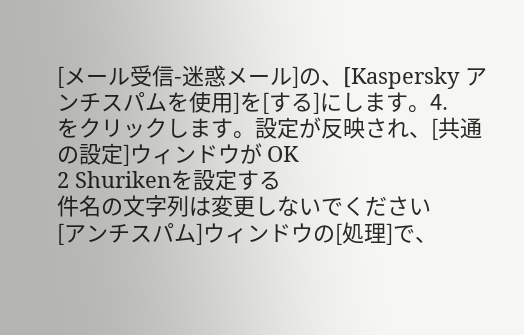[メール受信-迷惑メール]の、[Kaspersky アンチスパムを使用]を[する]にします。4.
をクリックします。設定が反映され、[共通の設定]ウィンドウが OK
2 Shurikenを設定する
件名の文字列は変更しないでください
[アンチスパム]ウィンドウの[処理]で、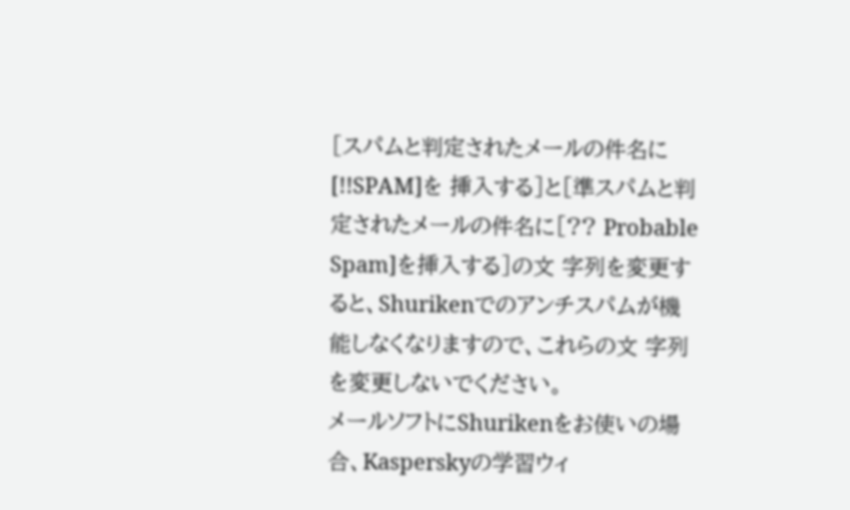[スパムと判定されたメールの件名に[!!SPAM]を 挿入する]と[準スパムと判定されたメールの件名に[?? Probable Spam]を挿入する]の文 字列を変更すると、Shurikenでのアンチスパムが機能しなくなりますので、これらの文 字列を変更しないでください。
メールソフトにShurikenをお使いの場合、Kasperskyの学習ウィ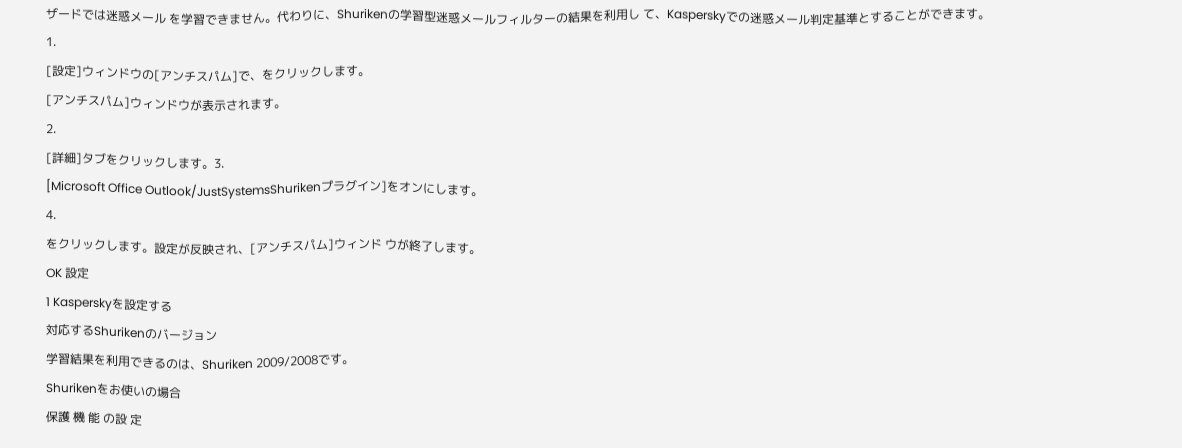ザードでは迷惑メール を学習できません。代わりに、Shurikenの学習型迷惑メールフィルターの結果を利用し て、Kasperskyでの迷惑メール判定基準とすることができます。
1.
[設定]ウィンドウの[アンチスパム]で、をクリックします。
[アンチスパム]ウィンドウが表示されます。
2.
[詳細]タブをクリックします。3.
[Microsoft Office Outlook/JustSystemsShurikenプラグイン]をオンにします。
4.
をクリックします。設定が反映され、[アンチスパム]ウィンド ウが終了します。
OK 設定
1 Kasperskyを設定する
対応するShurikenのバージョン
学習結果を利用できるのは、Shuriken 2009/2008です。
Shurikenをお使いの場合
保護 機 能 の設 定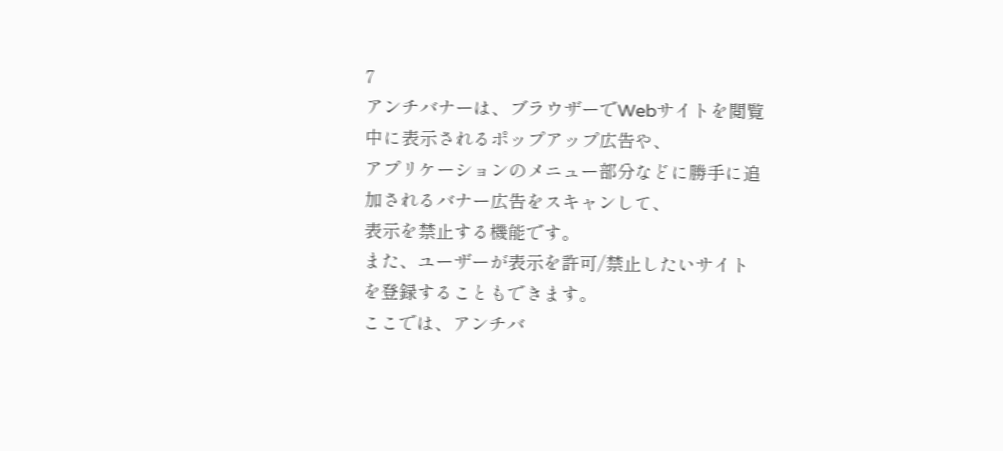7
アンチバナーは、ブラウザーでWebサイトを閲覧中に表示されるポップアップ広告や、
アプリケーションのメニュー部分などに勝手に追加されるバナー広告をスキャンして、
表示を禁止する機能です。
また、ユーザーが表示を許可/禁止したいサイトを登録することもできます。
ここでは、アンチバ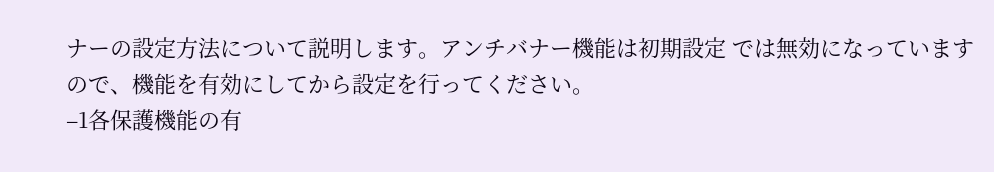ナーの設定方法について説明します。アンチバナー機能は初期設定 では無効になっていますので、機能を有効にしてから設定を行ってください。
–1各保護機能の有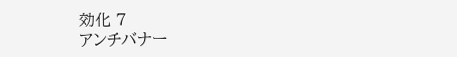効化 7
アンチバナー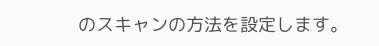のスキャンの方法を設定します。